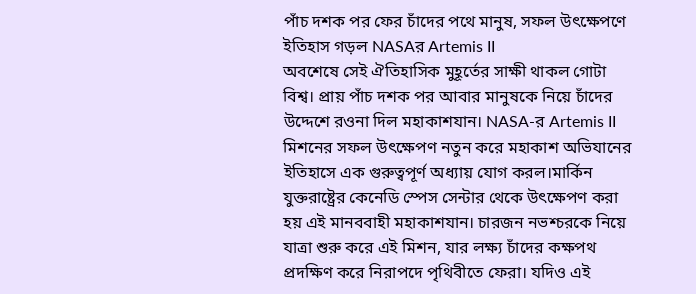পাঁচ দশক পর ফের চাঁদের পথে মানুষ, সফল উৎক্ষেপণে ইতিহাস গড়ল NASAর Artemis II
অবশেষে সেই ঐতিহাসিক মুহূর্তের সাক্ষী থাকল গোটা বিশ্ব। প্রায় পাঁচ দশক পর আবার মানুষকে নিয়ে চাঁদের উদ্দেশে রওনা দিল মহাকাশযান। NASA-র Artemis II মিশনের সফল উৎক্ষেপণ নতুন করে মহাকাশ অভিযানের ইতিহাসে এক গুরুত্বপূর্ণ অধ্যায় যোগ করল।মার্কিন যুক্তরাষ্ট্রের কেনেডি স্পেস সেন্টার থেকে উৎক্ষেপণ করা হয় এই মানববাহী মহাকাশযান। চারজন নভশ্চরকে নিয়ে যাত্রা শুরু করে এই মিশন, যার লক্ষ্য চাঁদের কক্ষপথ প্রদক্ষিণ করে নিরাপদে পৃথিবীতে ফেরা। যদিও এই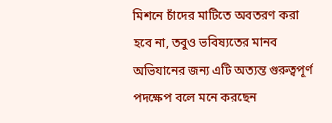মিশনে চাঁদের মাটিতে অবতরণ করা হবে না, তবুও ভবিষ্যতের মানব অভিযানের জন্য এটি অত্যন্ত গুরুত্বপূর্ণ পদক্ষেপ বলে মনে করছেন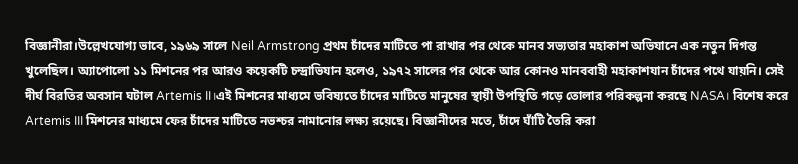বিজ্ঞানীরা।উল্লেখযোগ্য ভাবে, ১৯৬৯ সালে Neil Armstrong প্রথম চাঁদের মাটিতে পা রাখার পর থেকে মানব সভ্যতার মহাকাশ অভিযানে এক নতুন দিগন্ত খুলেছিল। অ্যাপোলো ১১ মিশনের পর আরও কয়েকটি চন্দ্রাভিযান হলেও, ১৯৭২ সালের পর থেকে আর কোনও মানববাহী মহাকাশযান চাঁদের পথে যায়নি। সেই দীর্ঘ বিরতির অবসান ঘটাল Artemis II।এই মিশনের মাধ্যমে ভবিষ্যতে চাঁদের মাটিতে মানুষের স্থায়ী উপস্থিতি গড়ে তোলার পরিকল্পনা করছে NASA। বিশেষ করে Artemis III মিশনের মাধ্যমে ফের চাঁদের মাটিতে নভশ্চর নামানোর লক্ষ্য রয়েছে। বিজ্ঞানীদের মতে, চাঁদে ঘাঁটি তৈরি করা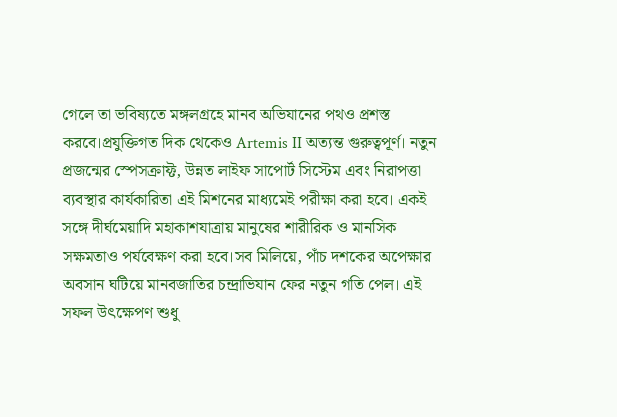গেলে তা ভবিষ্যতে মঙ্গলগ্রহে মানব অভিযানের পথও প্রশস্ত করবে।প্রযুক্তিগত দিক থেকেও Artemis II অত্যন্ত গুরুত্বপূর্ণ। নতুন প্রজন্মের স্পেসক্রাফ্ট, উন্নত লাইফ সাপোর্ট সিস্টেম এবং নিরাপত্তা ব্যবস্থার কার্যকারিতা এই মিশনের মাধ্যমেই পরীক্ষা করা হবে। একই সঙ্গে দীর্ঘমেয়াদি মহাকাশযাত্রায় মানুষের শারীরিক ও মানসিক সক্ষমতাও পর্যবেক্ষণ করা হবে।সব মিলিয়ে, পাঁচ দশকের অপেক্ষার অবসান ঘটিয়ে মানবজাতির চন্দ্রাভিযান ফের নতুন গতি পেল। এই সফল উৎক্ষেপণ শুধু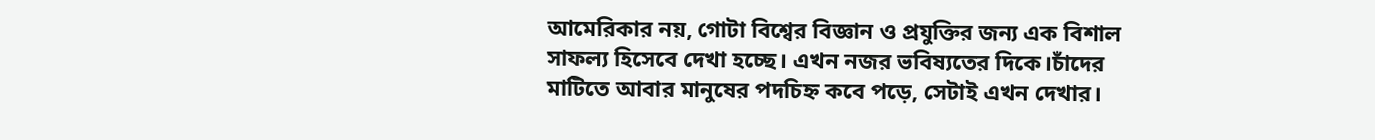আমেরিকার নয়, গোটা বিশ্বের বিজ্ঞান ও প্রযুক্তির জন্য এক বিশাল সাফল্য হিসেবে দেখা হচ্ছে। এখন নজর ভবিষ্যতের দিকে।চাঁদের মাটিতে আবার মানুষের পদচিহ্ন কবে পড়ে, সেটাই এখন দেখার।